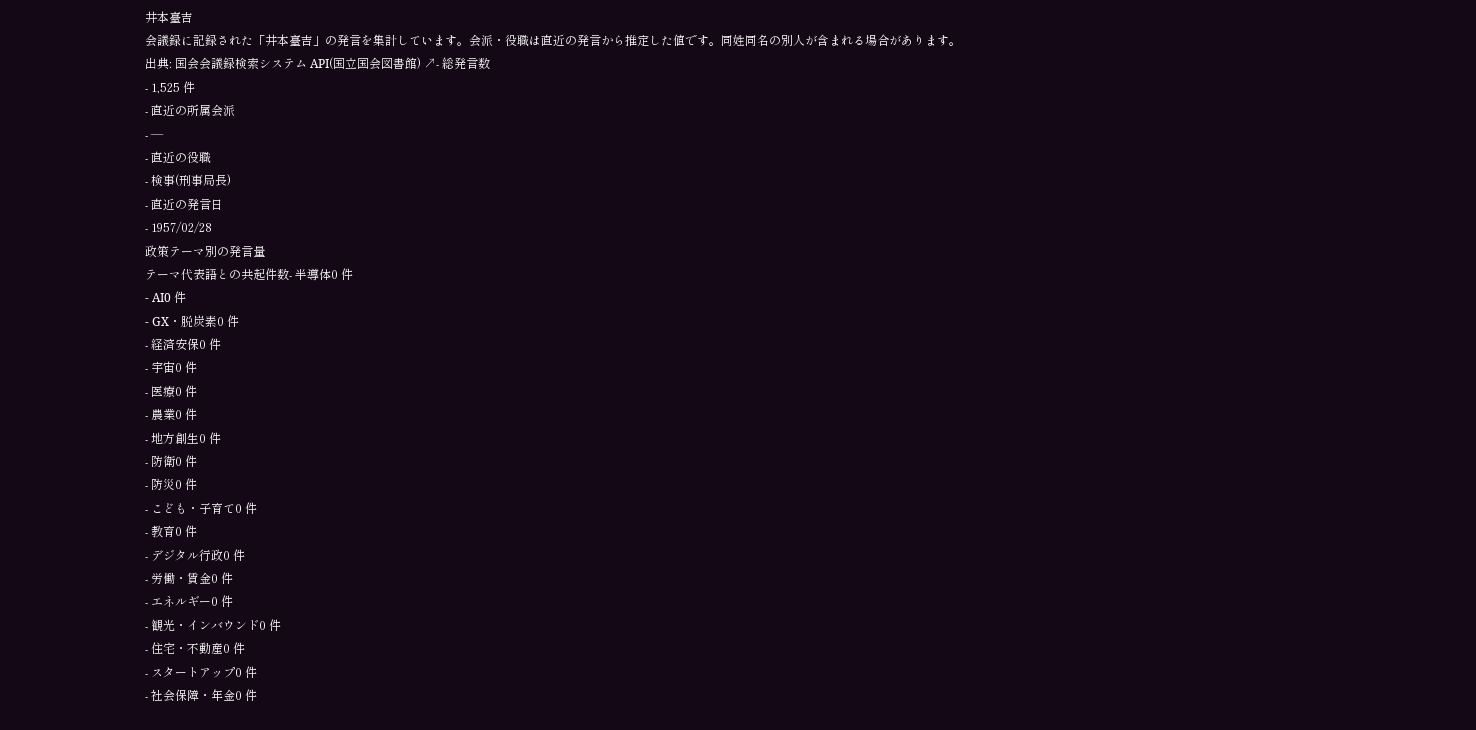井本臺吉
会議録に記録された「井本臺吉」の発言を集計しています。会派・役職は直近の発言から推定した値です。同姓同名の別人が含まれる場合があります。
出典: 国会会議録検索システム API(国立国会図書館) ↗- 総発言数
- 1,525 件
- 直近の所属会派
- —
- 直近の役職
- 検事(刑事局長)
- 直近の発言日
- 1957/02/28
政策テーマ別の発言量
テーマ代表語との共起件数- 半導体0 件
- AI0 件
- GX・脱炭素0 件
- 経済安保0 件
- 宇宙0 件
- 医療0 件
- 農業0 件
- 地方創生0 件
- 防衛0 件
- 防災0 件
- こども・子育て0 件
- 教育0 件
- デジタル行政0 件
- 労働・賃金0 件
- エネルギー0 件
- 観光・インバウンド0 件
- 住宅・不動産0 件
- スタートアップ0 件
- 社会保障・年金0 件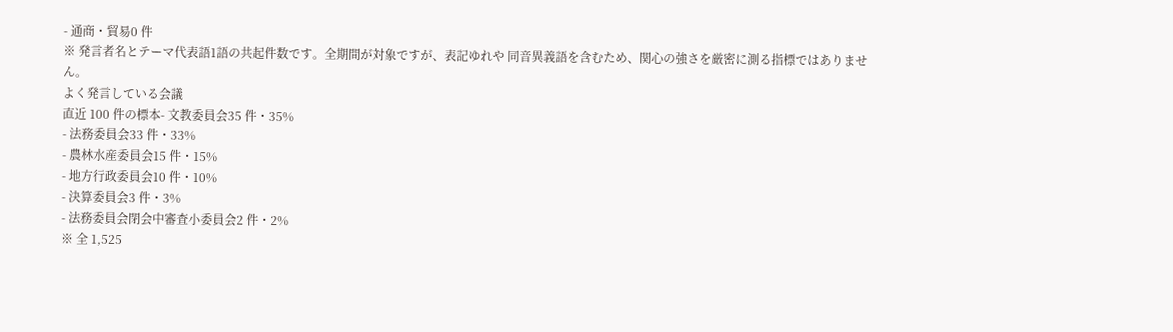- 通商・貿易0 件
※ 発言者名とテーマ代表語1語の共起件数です。全期間が対象ですが、表記ゆれや 同音異義語を含むため、関心の強さを厳密に測る指標ではありません。
よく発言している会議
直近 100 件の標本- 文教委員会35 件・35%
- 法務委員会33 件・33%
- 農林水産委員会15 件・15%
- 地方行政委員会10 件・10%
- 決算委員会3 件・3%
- 法務委員会閉会中審査小委員会2 件・2%
※ 全 1,525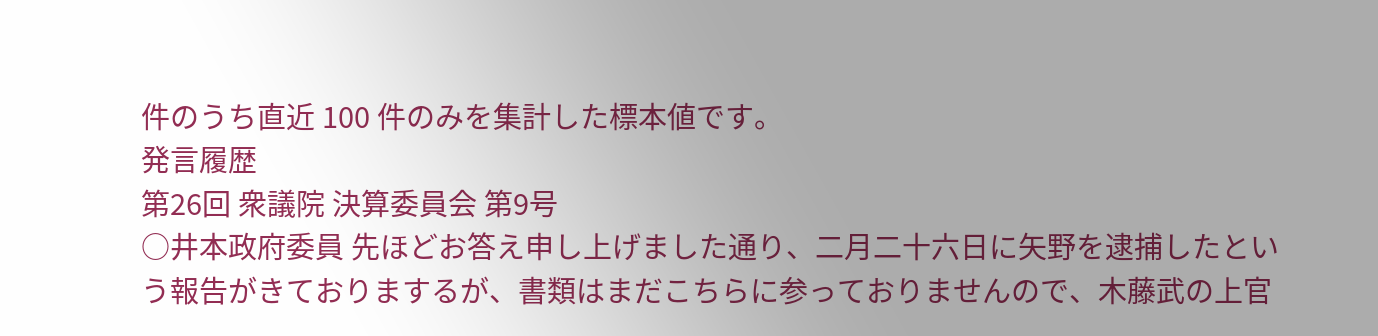件のうち直近 100 件のみを集計した標本値です。
発言履歴
第26回 衆議院 決算委員会 第9号
○井本政府委員 先ほどお答え申し上げました通り、二月二十六日に矢野を逮捕したという報告がきておりまするが、書類はまだこちらに参っておりませんので、木藤武の上官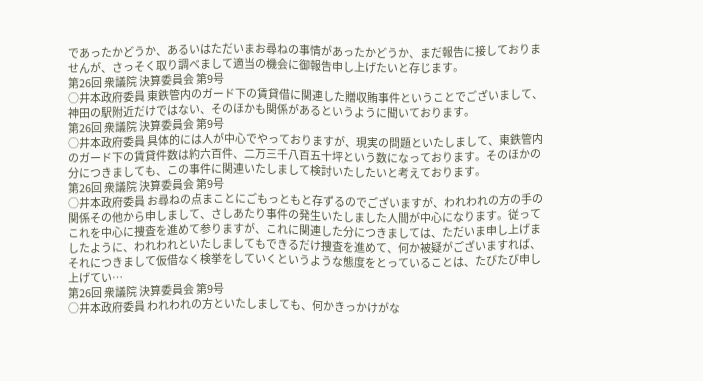であったかどうか、あるいはただいまお尋ねの事情があったかどうか、まだ報告に接しておりませんが、さっそく取り調べまして適当の機会に御報告申し上げたいと存じます。
第26回 衆議院 決算委員会 第9号
○井本政府委員 東鉄管内のガード下の賃貸借に関連した贈収賄事件ということでございまして、神田の駅附近だけではない、そのほかも関係があるというように聞いております。
第26回 衆議院 決算委員会 第9号
○井本政府委員 具体的には人が中心でやっておりますが、現実の問題といたしまして、東鉄管内のガード下の賃貸件数は約六百件、二万三千八百五十坪という数になっております。そのほかの分につきましても、この事件に関連いたしまして検討いたしたいと考えております。
第26回 衆議院 決算委員会 第9号
○井本政府委員 お尋ねの点まことにごもっともと存ずるのでございますが、われわれの方の手の関係その他から申しまして、さしあたり事件の発生いたしました人間が中心になります。従ってこれを中心に捜査を進めて参りますが、これに関連した分につきましては、ただいま申し上げましたように、われわれといたしましてもできるだけ捜査を進めて、何か被疑がございますれば、それにつきまして仮借なく検挙をしていくというような態度をとっていることは、たびたび申し上げてい…
第26回 衆議院 決算委員会 第9号
○井本政府委員 われわれの方といたしましても、何かきっかけがな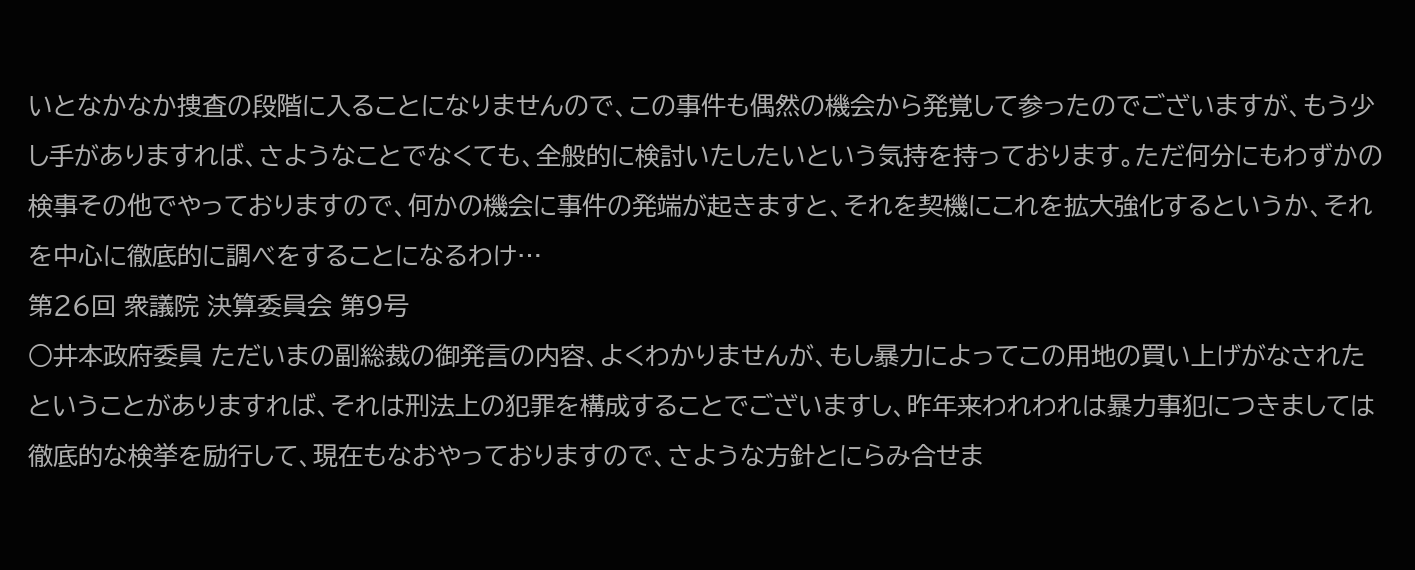いとなかなか捜査の段階に入ることになりませんので、この事件も偶然の機会から発覚して参ったのでございますが、もう少し手がありますれば、さようなことでなくても、全般的に検討いたしたいという気持を持っております。ただ何分にもわずかの検事その他でやっておりますので、何かの機会に事件の発端が起きますと、それを契機にこれを拡大強化するというか、それを中心に徹底的に調べをすることになるわけ…
第26回 衆議院 決算委員会 第9号
○井本政府委員 ただいまの副総裁の御発言の内容、よくわかりませんが、もし暴力によってこの用地の買い上げがなされたということがありますれば、それは刑法上の犯罪を構成することでございますし、昨年来われわれは暴力事犯につきましては徹底的な検挙を励行して、現在もなおやっておりますので、さような方針とにらみ合せま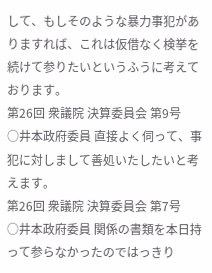して、もしそのような暴力事犯がありますれば、これは仮借なく検挙を続けて参りたいというふうに考えております。
第26回 衆議院 決算委員会 第9号
○井本政府委員 直接よく伺って、事犯に対しまして善処いたしたいと考えます。
第26回 衆議院 決算委員会 第7号
○井本政府委員 関係の書類を本日持って参らなかったのではっきり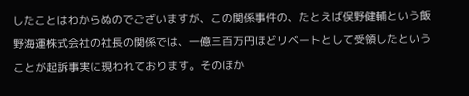したことはわからぬのでございますが、この関係事件の、たとえば俣野健輔という飯野海運株式会社の社長の関係では、一億三百万円ほどリベートとして受領したということが起訴事実に現われております。そのほか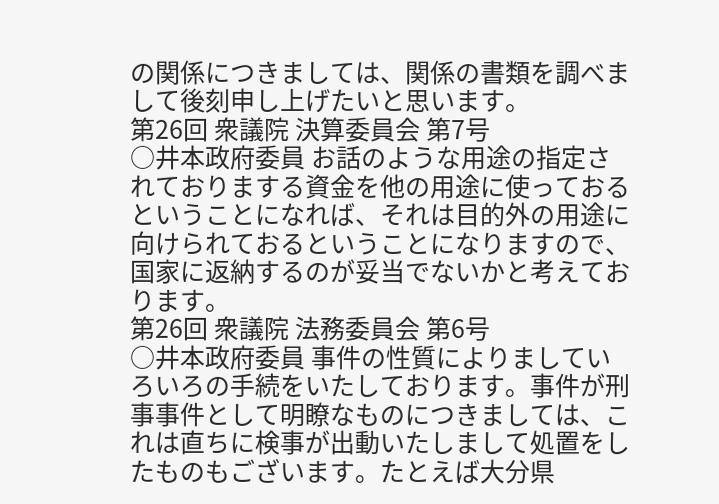の関係につきましては、関係の書類を調べまして後刻申し上げたいと思います。
第26回 衆議院 決算委員会 第7号
○井本政府委員 お話のような用途の指定されておりまする資金を他の用途に使っておるということになれば、それは目的外の用途に向けられておるということになりますので、国家に返納するのが妥当でないかと考えております。
第26回 衆議院 法務委員会 第6号
○井本政府委員 事件の性質によりましていろいろの手続をいたしております。事件が刑事事件として明瞭なものにつきましては、これは直ちに検事が出動いたしまして処置をしたものもございます。たとえば大分県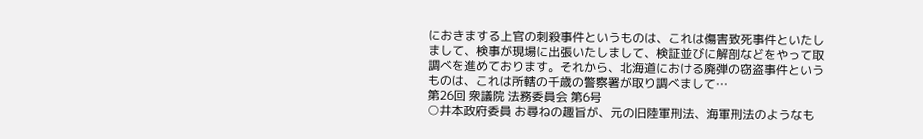におきまする上官の刺殺事件というものは、これは傷害致死事件といたしまして、検事が現場に出張いたしまして、検証並びに解剖などをやって取調べを進めております。それから、北海道における廃弾の窃盗事件というものは、これは所轄の千歳の警察署が取り調べまして…
第26回 衆議院 法務委員会 第6号
○井本政府委員 お尋ねの趣旨が、元の旧陸軍刑法、海軍刑法のようなも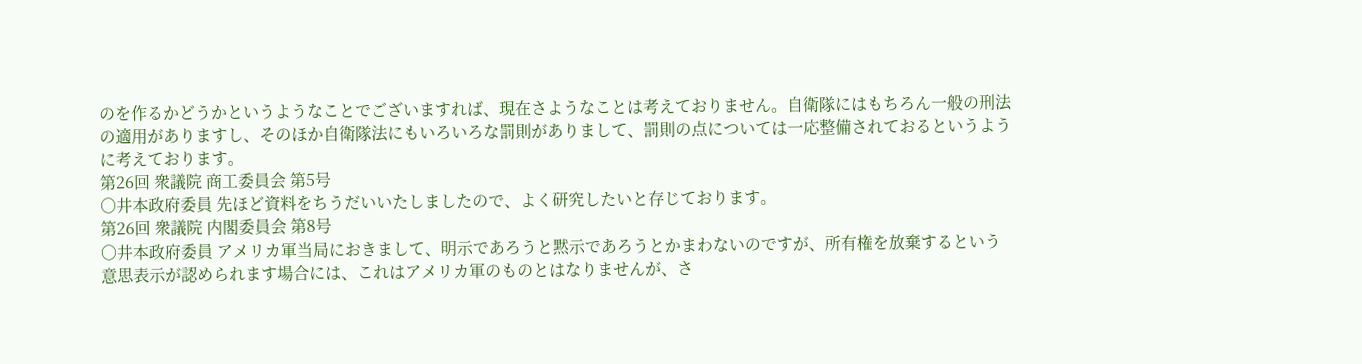のを作るかどうかというようなことでございますれば、現在さようなことは考えておりません。自衛隊にはもちろん一般の刑法の適用がありますし、そのほか自衛隊法にもいろいろな罰則がありまして、罰則の点については一応整備されておるというように考えております。
第26回 衆議院 商工委員会 第5号
○井本政府委員 先ほど資料をちうだいいたしましたので、よく研究したいと存じております。
第26回 衆議院 内閣委員会 第8号
○井本政府委員 アメリカ軍当局におきまして、明示であろうと黙示であろうとかまわないのですが、所有権を放棄するという意思表示が認められます場合には、これはアメリカ軍のものとはなりませんが、さ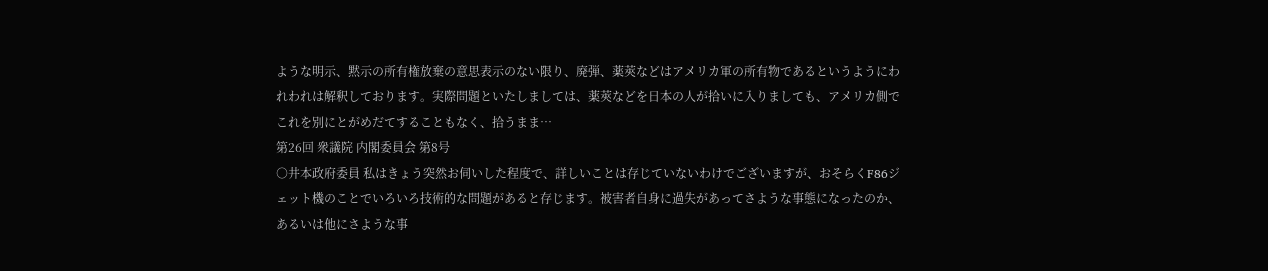ような明示、黙示の所有権放棄の意思表示のない限り、廃弾、薬莢などはアメリカ軍の所有物であるというようにわれわれは解釈しております。実際問題といたしましては、薬莢などを日本の人が拾いに入りましても、アメリカ側でこれを別にとがめだてすることもなく、拾うまま…
第26回 衆議院 内閣委員会 第8号
○井本政府委員 私はきょう突然お伺いした程度で、詳しいことは存じていないわけでございますが、おそらくF86ジェット機のことでいろいろ技術的な問題があると存じます。被害者自身に過失があってさような事態になったのか、あるいは他にさような事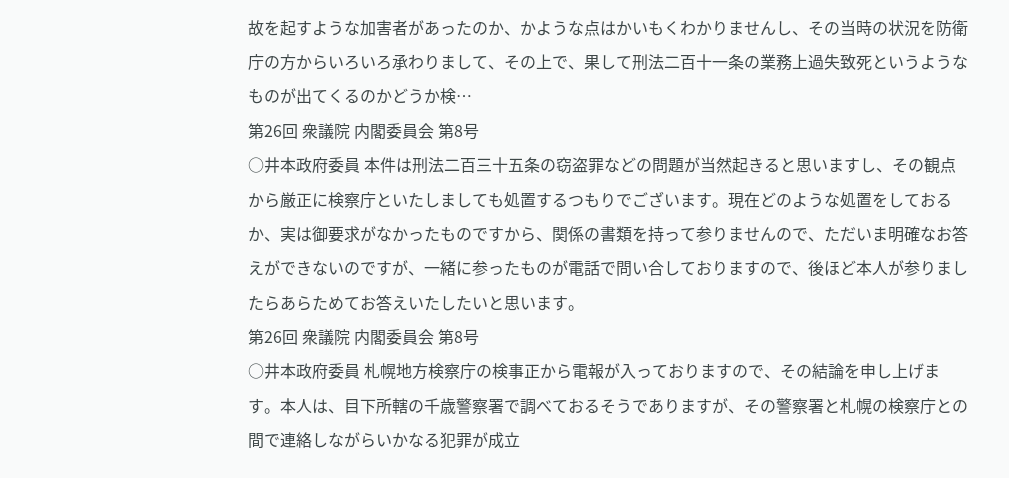故を起すような加害者があったのか、かような点はかいもくわかりませんし、その当時の状況を防衛庁の方からいろいろ承わりまして、その上で、果して刑法二百十一条の業務上過失致死というようなものが出てくるのかどうか検…
第26回 衆議院 内閣委員会 第8号
○井本政府委員 本件は刑法二百三十五条の窃盗罪などの問題が当然起きると思いますし、その観点から厳正に検察庁といたしましても処置するつもりでございます。現在どのような処置をしておるか、実は御要求がなかったものですから、関係の書類を持って参りませんので、ただいま明確なお答えができないのですが、一緒に参ったものが電話で問い合しておりますので、後ほど本人が参りましたらあらためてお答えいたしたいと思います。
第26回 衆議院 内閣委員会 第8号
○井本政府委員 札幌地方検察庁の検事正から電報が入っておりますので、その結論を申し上げます。本人は、目下所轄の千歳警察署で調べておるそうでありますが、その警察署と札幌の検察庁との間で連絡しながらいかなる犯罪が成立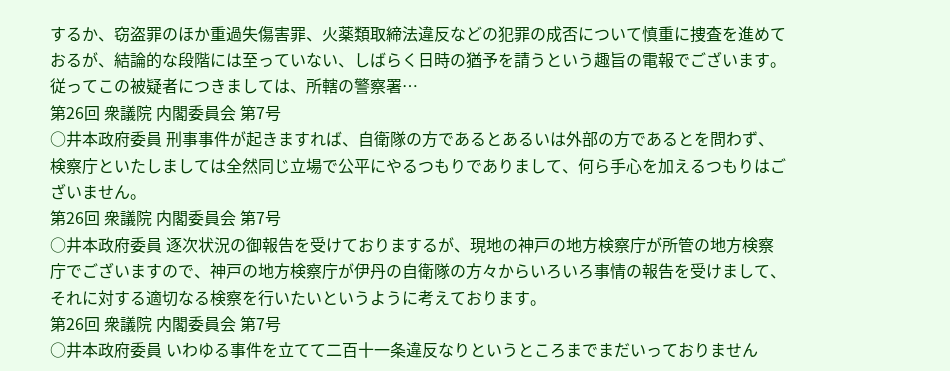するか、窃盗罪のほか重過失傷害罪、火薬類取締法違反などの犯罪の成否について慎重に捜査を進めておるが、結論的な段階には至っていない、しばらく日時の猶予を請うという趣旨の電報でございます。従ってこの被疑者につきましては、所轄の警察署…
第26回 衆議院 内閣委員会 第7号
○井本政府委員 刑事事件が起きますれば、自衛隊の方であるとあるいは外部の方であるとを問わず、検察庁といたしましては全然同じ立場で公平にやるつもりでありまして、何ら手心を加えるつもりはございません。
第26回 衆議院 内閣委員会 第7号
○井本政府委員 逐次状況の御報告を受けておりまするが、現地の神戸の地方検察庁が所管の地方検察庁でございますので、神戸の地方検察庁が伊丹の自衛隊の方々からいろいろ事情の報告を受けまして、それに対する適切なる検察を行いたいというように考えております。
第26回 衆議院 内閣委員会 第7号
○井本政府委員 いわゆる事件を立てて二百十一条違反なりというところまでまだいっておりません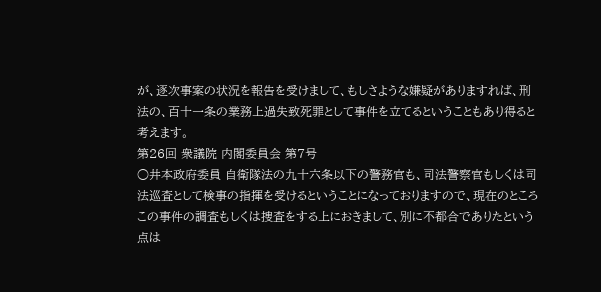が、逐次事案の状況を報告を受けまして、もしさような嫌疑がありますれば、刑法の、百十一条の業務上過失致死罪として事件を立てるということもあり得ると考えます。
第26回 衆議院 内閣委員会 第7号
○井本政府委員 自衛隊法の九十六条以下の警務官も、司法警察官もしくは司法巡査として検事の指揮を受けるということになっておりますので、現在のところこの事件の調査もしくは捜査をする上におきまして、別に不都合でありたという点は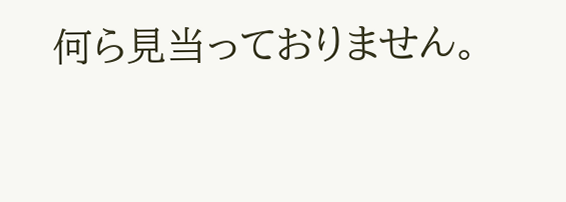何ら見当っておりません。